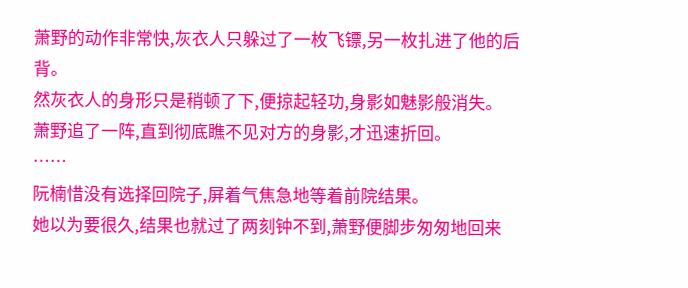萧野的动作非常快,灰衣人只躲过了一枚飞镖,另一枚扎进了他的后背。
然灰衣人的身形只是稍顿了下,便掠起轻功,身影如魅影般消失。
萧野追了一阵,直到彻底瞧不见对方的身影,才迅速折回。
……
阮楠惜没有选择回院子,屏着气焦急地等着前院结果。
她以为要很久,结果也就过了两刻钟不到,萧野便脚步匆匆地回来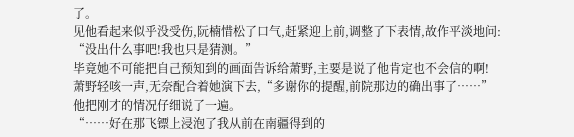了。
见他看起来似乎没受伤,阮楠惜松了口气,赶紧迎上前,调整了下表情,故作平淡地问:
“没出什么事吧!我也只是猜测。”
毕竟她不可能把自己预知到的画面告诉给萧野,主要是说了他肯定也不会信的啊!
萧野轻咳一声,无奈配合着她演下去,“多谢你的提醒,前院那边的确出事了……”
他把刚才的情况仔细说了一遍。
“……好在那飞镖上浸泡了我从前在南疆得到的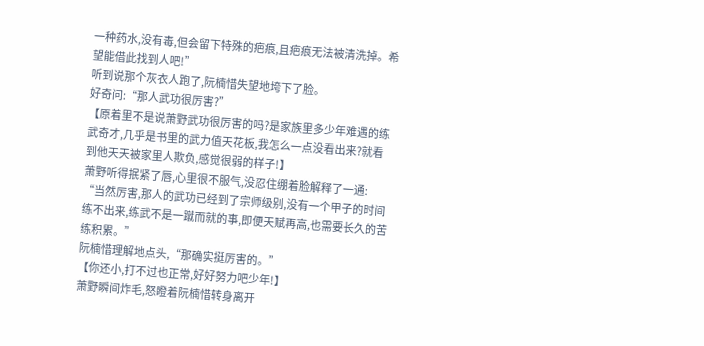一种药水,没有毒,但会留下特殊的疤痕,且疤痕无法被清洗掉。希望能借此找到人吧!”
听到说那个灰衣人跑了,阮楠惜失望地垮下了脸。
好奇问:“那人武功很厉害?”
【原着里不是说萧野武功很厉害的吗?是家族里多少年难遇的练武奇才,几乎是书里的武力值天花板,我怎么一点没看出来?就看到他天天被家里人欺负,感觉很弱的样子!】
萧野听得抿紧了唇,心里很不服气,没忍住绷着脸解释了一通:
“当然厉害,那人的武功已经到了宗师级别,没有一个甲子的时间练不出来,练武不是一蹴而就的事,即便天赋再高,也需要长久的苦练积累。”
阮楠惜理解地点头,“那确实挺厉害的。”
【你还小,打不过也正常,好好努力吧少年!】
萧野瞬间炸毛,怒瞪着阮楠惜转身离开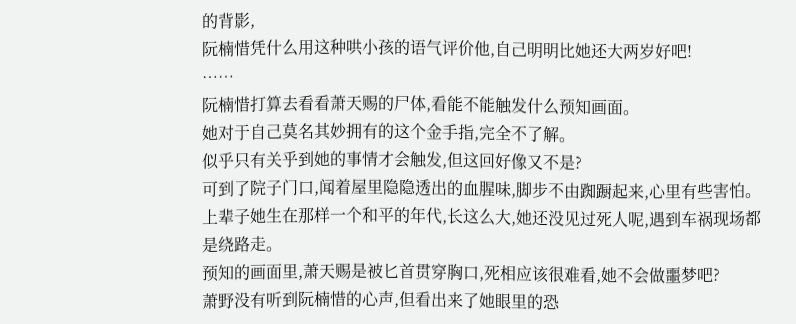的背影,
阮楠惜凭什么用这种哄小孩的语气评价他,自己明明比她还大两岁好吧!
……
阮楠惜打算去看看萧天赐的尸体,看能不能触发什么预知画面。
她对于自己莫名其妙拥有的这个金手指,完全不了解。
似乎只有关乎到她的事情才会触发,但这回好像又不是?
可到了院子门口,闻着屋里隐隐透出的血腥味,脚步不由踟蹰起来,心里有些害怕。
上辈子她生在那样一个和平的年代,长这么大,她还没见过死人呢,遇到车祸现场都是绕路走。
预知的画面里,萧天赐是被匕首贯穿胸口,死相应该很难看,她不会做噩梦吧?
萧野没有听到阮楠惜的心声,但看出来了她眼里的恐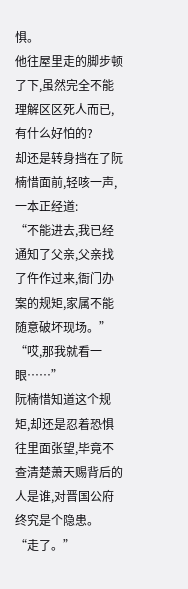惧。
他往屋里走的脚步顿了下,虽然完全不能理解区区死人而已,有什么好怕的?
却还是转身挡在了阮楠惜面前,轻咳一声,一本正经道:
“不能进去,我已经通知了父亲,父亲找了仵作过来,衙门办案的规矩,家属不能随意破坏现场。”
“哎,那我就看一眼……”
阮楠惜知道这个规矩,却还是忍着恐惧往里面张望,毕竟不查清楚萧天赐背后的人是谁,对晋国公府终究是个隐患。
“走了。”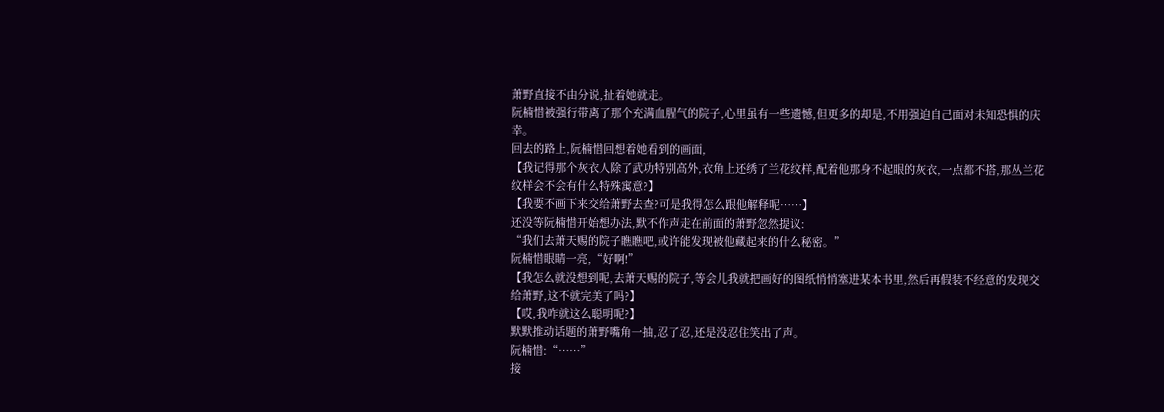萧野直接不由分说,扯着她就走。
阮楠惜被强行带离了那个充满血腥气的院子,心里虽有一些遗憾,但更多的却是,不用强迫自己面对未知恐惧的庆幸。
回去的路上,阮楠惜回想着她看到的画面,
【我记得那个灰衣人除了武功特别高外,衣角上还绣了兰花纹样,配着他那身不起眼的灰衣,一点都不搭,那丛兰花纹样会不会有什么特殊寓意?】
【我要不画下来交给萧野去查?可是我得怎么跟他解释呢……】
还没等阮楠惜开始想办法,默不作声走在前面的萧野忽然提议:
“我们去萧天赐的院子瞧瞧吧,或许能发现被他藏起来的什么秘密。”
阮楠惜眼睛一亮,“好啊!”
【我怎么就没想到呢,去萧天赐的院子,等会儿我就把画好的图纸悄悄塞进某本书里,然后再假装不经意的发现交给萧野,这不就完美了吗?】
【哎,我咋就这么聪明呢?】
默默推动话题的萧野嘴角一抽,忍了忍,还是没忍住笑出了声。
阮楠惜:“……”
接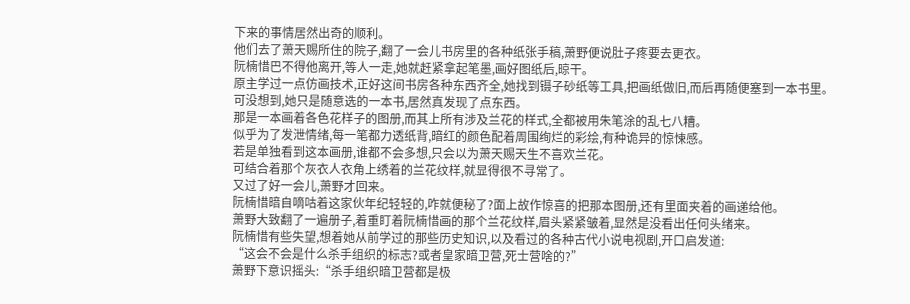下来的事情居然出奇的顺利。
他们去了萧天赐所住的院子,翻了一会儿书房里的各种纸张手稿,萧野便说肚子疼要去更衣。
阮楠惜巴不得他离开,等人一走,她就赶紧拿起笔墨,画好图纸后,晾干。
原主学过一点仿画技术,正好这间书房各种东西齐全,她找到镊子砂纸等工具,把画纸做旧,而后再随便塞到一本书里。
可没想到,她只是随意选的一本书,居然真发现了点东西。
那是一本画着各色花样子的图册,而其上所有涉及兰花的样式,全都被用朱笔涂的乱七八糟。
似乎为了发泄情绪,每一笔都力透纸背,暗红的颜色配着周围绚烂的彩绘,有种诡异的惊悚感。
若是单独看到这本画册,谁都不会多想,只会以为萧天赐天生不喜欢兰花。
可结合着那个灰衣人衣角上绣着的兰花纹样,就显得很不寻常了。
又过了好一会儿,萧野才回来。
阮楠惜暗自嘀咕着这家伙年纪轻轻的,咋就便秘了?面上故作惊喜的把那本图册,还有里面夹着的画递给他。
萧野大致翻了一遍册子,着重盯着阮楠惜画的那个兰花纹样,眉头紧紧皱着,显然是没看出任何头绪来。
阮楠惜有些失望,想着她从前学过的那些历史知识,以及看过的各种古代小说电视剧,开口启发道:
“这会不会是什么杀手组织的标志?或者皇家暗卫营,死士营啥的?”
萧野下意识摇头:“杀手组织暗卫营都是极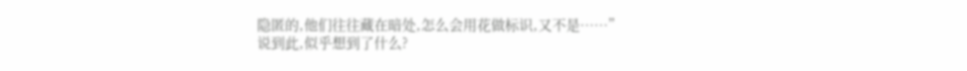隐匿的,他们往往藏在暗处,怎么会用花做标识,又不是……”
说到此,似乎想到了什么?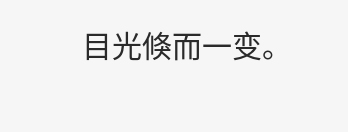目光倏而一变。